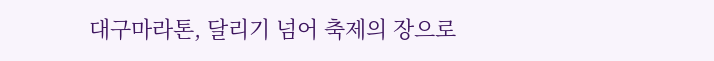대구마라톤, 달리기 넘어 축제의 장으로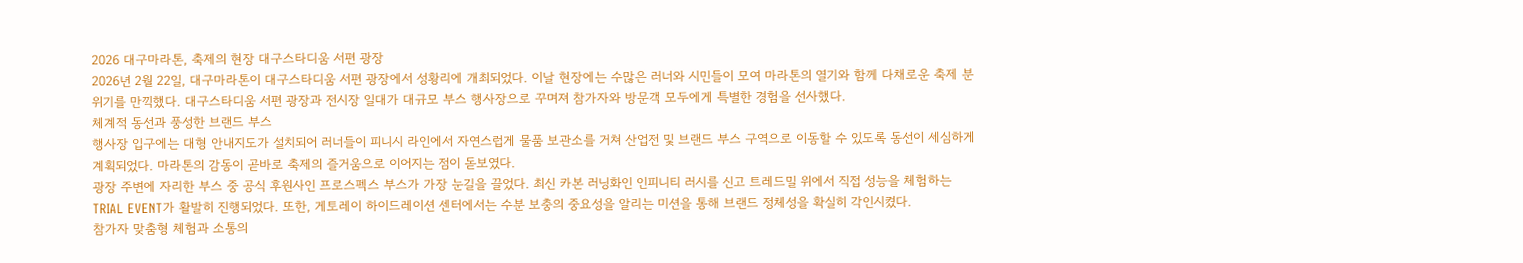2026 대구마라톤, 축제의 현장 대구스타디움 서편 광장
2026년 2월 22일, 대구마라톤이 대구스타디움 서편 광장에서 성황리에 개최되었다. 이날 현장에는 수많은 러너와 시민들이 모여 마라톤의 열기와 함께 다채로운 축제 분위기를 만끽했다. 대구스타디움 서편 광장과 전시장 일대가 대규모 부스 행사장으로 꾸며져 참가자와 방문객 모두에게 특별한 경험을 선사했다.
체계적 동선과 풍성한 브랜드 부스
행사장 입구에는 대형 안내지도가 설치되어 러너들이 피니시 라인에서 자연스럽게 물품 보관소를 거쳐 산업전 및 브랜드 부스 구역으로 이동할 수 있도록 동선이 세심하게 계획되었다. 마라톤의 감동이 곧바로 축제의 즐거움으로 이어지는 점이 돋보였다.
광장 주변에 자리한 부스 중 공식 후원사인 프로스펙스 부스가 가장 눈길을 끌었다. 최신 카본 러닝화인 인피니티 러시를 신고 트레드밀 위에서 직접 성능을 체험하는 TRIAL EVENT가 활발히 진행되었다. 또한, 게토레이 하이드레이션 센터에서는 수분 보충의 중요성을 알리는 미션을 통해 브랜드 정체성을 확실히 각인시켰다.
참가자 맞춤형 체험과 소통의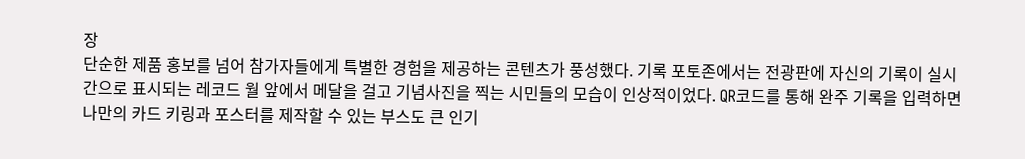장
단순한 제품 홍보를 넘어 참가자들에게 특별한 경험을 제공하는 콘텐츠가 풍성했다. 기록 포토존에서는 전광판에 자신의 기록이 실시간으로 표시되는 레코드 월 앞에서 메달을 걸고 기념사진을 찍는 시민들의 모습이 인상적이었다. QR코드를 통해 완주 기록을 입력하면 나만의 카드 키링과 포스터를 제작할 수 있는 부스도 큰 인기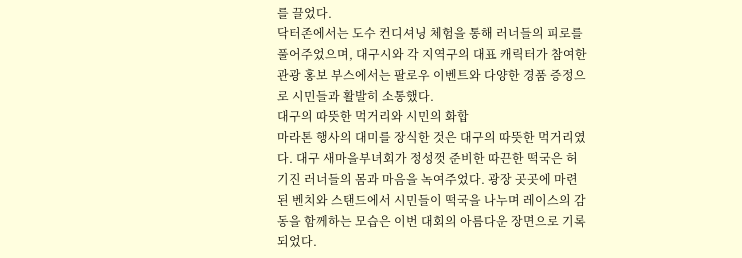를 끌었다.
닥터존에서는 도수 컨디셔닝 체험을 통해 러너들의 피로를 풀어주었으며, 대구시와 각 지역구의 대표 캐릭터가 참여한 관광 홍보 부스에서는 팔로우 이벤트와 다양한 경품 증정으로 시민들과 활발히 소통했다.
대구의 따뜻한 먹거리와 시민의 화합
마라톤 행사의 대미를 장식한 것은 대구의 따뜻한 먹거리였다. 대구 새마을부녀회가 정성껏 준비한 따끈한 떡국은 허기진 러너들의 몸과 마음을 녹여주었다. 광장 곳곳에 마련된 벤치와 스탠드에서 시민들이 떡국을 나누며 레이스의 감동을 함께하는 모습은 이번 대회의 아름다운 장면으로 기록되었다.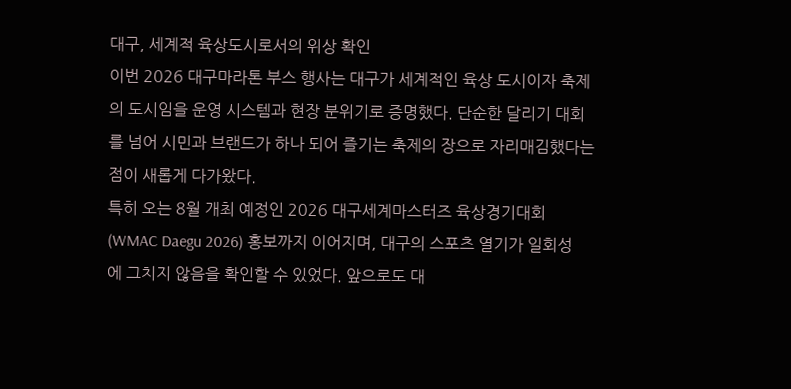대구, 세계적 육상도시로서의 위상 확인
이번 2026 대구마라톤 부스 행사는 대구가 세계적인 육상 도시이자 축제의 도시임을 운영 시스템과 현장 분위기로 증명했다. 단순한 달리기 대회를 넘어 시민과 브랜드가 하나 되어 즐기는 축제의 장으로 자리매김했다는 점이 새롭게 다가왔다.
특히 오는 8월 개최 예정인 2026 대구세계마스터즈 육상경기대회(WMAC Daegu 2026) 홍보까지 이어지며, 대구의 스포츠 열기가 일회성에 그치지 않음을 확인할 수 있었다. 앞으로도 대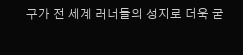구가 전 세계 러너들의 성지로 더욱 굳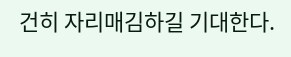건히 자리매김하길 기대한다.